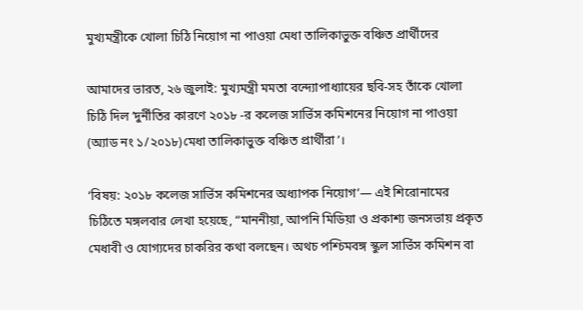মুখ্যমন্ত্রীকে খোলা চিঠি নিয়োগ না পাওয়া মেধা তালিকাভুক্ত বঞ্চিত প্রার্থীদের

আমাদের ভারত, ২৬ জুলাই: মুখ্যমন্ত্রী মমতা বন্দ্যোপাধ্যায়ের ছবি-সহ তাঁকে খোলা চিঠি দিল ’দুর্নীতির কারণে ২০১৮ -র কলেজ সার্ভিস কমিশনের নিয়োগ না পাওয়া (অ্যাড নং ১/২০১৮)মেধা তালিকাভুক্ত বঞ্চিত প্রার্থীরা’।

‘বিষয়: ২০১৮ কলেজ সার্ভিস কমিশনের অধ্যাপক নিয়োগ’— এই শিরোনামের চিঠিতে মঙ্গলবার লেখা হয়েছে, “মাননীয়া, আপনি মিডিয়া ও প্রকাশ্য জনসভায় প্রকৃত মেধাবী ও যোগ্যদের চাকরির কথা বলছেন। অথচ পশ্চিমবঙ্গ স্কুল সার্ভিস কমিশন বা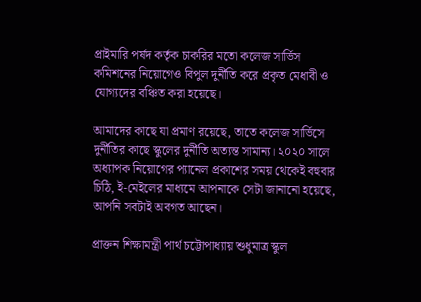প্রাইমারি পর্ষদ কর্তৃক চাকরির মতো কলেজ সার্ভিস কমিশনের নিয়োগেও বিপুল দুর্নীতি করে প্রকৃত মেধাবী ও যোগ্যদের বঞ্চিত করা হয়েছে।

আমাদের কাছে যা প্রমাণ রয়েছে, তাতে কলেজ সার্ভিসে দুর্নীতির কাছে স্কুলের দুর্নীতি অত্যন্ত সামান্য। ২০২০ সালে অধ্যাপক নিয়োগের প্যানেল প্রকাশের সময় থেকেই বহুবার চিঠি, ই-মেইলের মাধ্যমে আপনাকে সেটা জানানো হয়েছে, আপনি সবটাই অবগত আছেন।

প্রাক্তন শিক্ষামন্ত্রী পার্থ চট্টোপাধ্যায় শুধুমাত্র স্কুল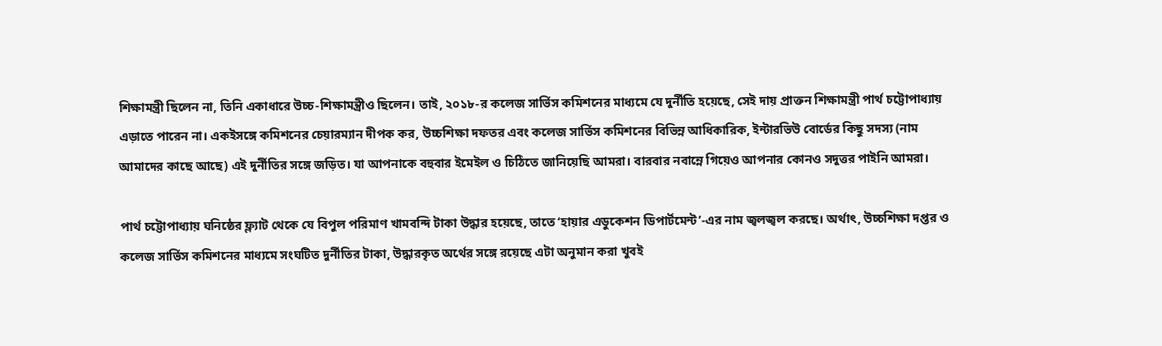শিক্ষামন্ত্রী ছিলেন না, তিনি একাধারে উচ্চ-শিক্ষামন্ত্রীও ছিলেন। তাই, ২০১৮-র কলেজ সার্ভিস কমিশনের মাধ্যমে যে দুর্নীতি হয়েছে, সেই দায় প্রাক্তন শিক্ষামন্ত্রী পার্থ চট্টোপাধ্যায় এড়াতে পারেন না। একইসঙ্গে কমিশনের চেয়ারম্যান দীপক কর, উচ্চশিক্ষা দফতর এবং কলেজ সার্ভিস কমিশনের বিভিন্ন আধিকারিক, ইন্টারভিউ বোর্ডের কিছু সদস্য (নাম আমাদের কাছে আছে) এই দুর্নীতির সঙ্গে জড়িত। যা আপনাকে বহুবার ইমেইল ও চিঠিতে জানিয়েছি আমরা। বারবার নবান্নে গিয়েও আপনার কোনও সদুত্তর পাইনি আমরা।

পার্থ চট্টোপাধ্যায় ঘনিষ্ঠের ফ্ল্যাট থেকে যে বিপুল পরিমাণ খামবন্দি টাকা উদ্ধার হয়েছে, তাতে ‘হায়ার এডুকেশন ডিপার্টমেন্ট’-এর নাম জ্বলজ্বল করছে। অর্থাৎ, উচ্চশিক্ষা দপ্তর ও কলেজ সার্ভিস কমিশনের মাধ্যমে সংঘটিত দুর্নীতির টাকা, উদ্ধারকৃত অর্থের সঙ্গে রয়েছে এটা অনুমান করা খুবই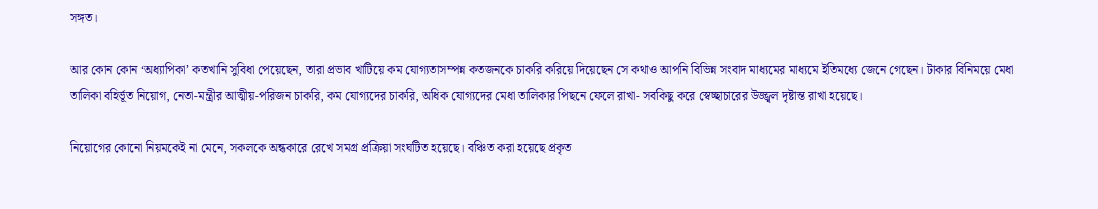সঙ্গত।

আর কোন কোন ‘অধ্যাপিকা’ কতখানি সুবিধা পেয়েছেন, তারা প্রভাব খাটিয়ে কম যোগ্যতাসম্পন্ন কতজনকে চাকরি করিয়ে দিয়েছেন সে কথাও আপনি বিভিন্ন সংবাদ মাধ্যমের মাধ্যমে ইতিমধ্যে জেনে গেছেন। টাকার বিনিময়ে মেধা তালিকা বহির্ভূত নিয়োগ, নেতা-মন্ত্রীর আত্মীয়-পরিজন চাকরি, কম যোগ্যদের চাকরি, অধিক যোগ্যদের মেধা তালিকার পিছনে ফেলে রাখা- সবকিছু করে স্বেচ্ছাচারের উজ্জ্বল দৃষ্টান্ত রাখা হয়েছে।

নিয়োগের কোনো নিয়মকেই না মেনে, সকলকে অন্ধকারে রেখে সমগ্র প্রক্রিয়া সংঘটিত হয়েছে। বঞ্চিত করা হয়েছে প্রকৃত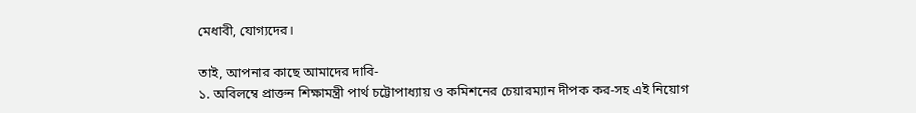মেধাবী, যোগ্যদের।

তাই, আপনার কাছে আমাদের দাবি-
১. অবিলম্বে প্রাক্তন শিক্ষামন্ত্রী পার্থ চট্টোপাধ্যায় ও কমিশনের চেয়ারম্যান দীপক কর-সহ এই নিয়োগ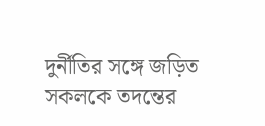দুর্নীতির সঙ্গে জড়িত সকলকে তদন্তের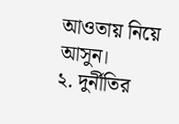আওতায় নিয়ে আসুন।
২. দুর্নীতির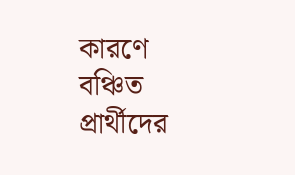কারণে বঞ্চিত প্রার্থীদের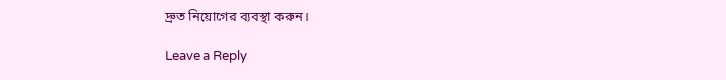দ্রুত নিয়োগের ব্যবস্থা করুন।

Leave a Reply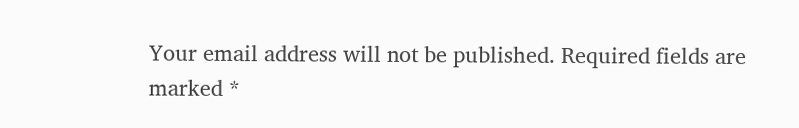Your email address will not be published. Required fields are marked *